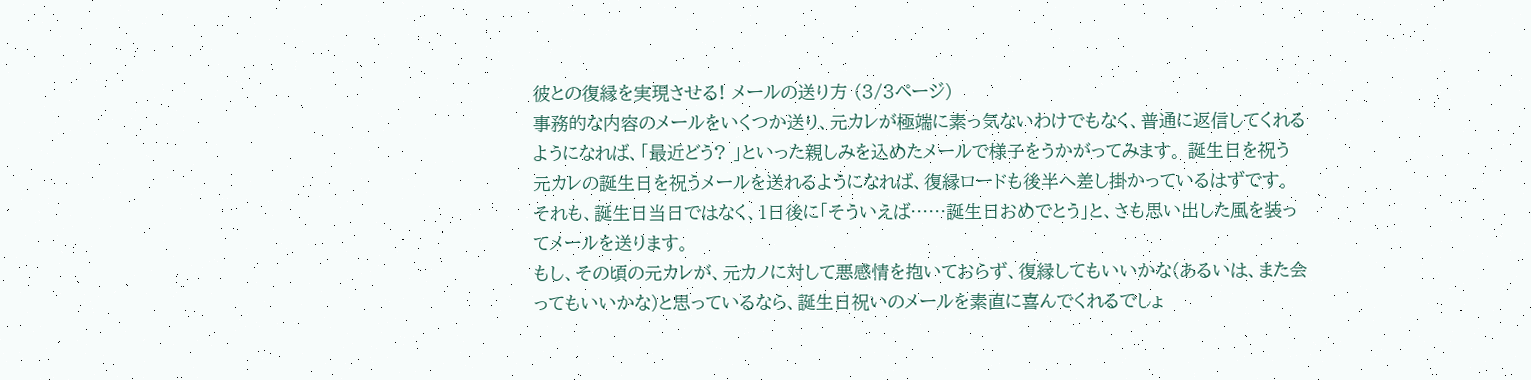彼との復縁を実現させる! メールの送り方 (3/3ページ)
事務的な内容のメールをいくつか送り、元カレが極端に素っ気ないわけでもなく、普通に返信してくれるようになれば、「最近どう? 」といった親しみを込めたメールで様子をうかがってみます。 誕生日を祝う
元カレの誕生日を祝うメールを送れるようになれば、復縁ロードも後半へ差し掛かっているはずです。
それも、誕生日当日ではなく、1日後に「そういえば……誕生日おめでとう」と、さも思い出した風を装ってメールを送ります。
もし、その頃の元カレが、元カノに対して悪感情を抱いておらず、復縁してもいいかな(あるいは、また会ってもいいかな)と思っているなら、誕生日祝いのメールを素直に喜んでくれるでしょ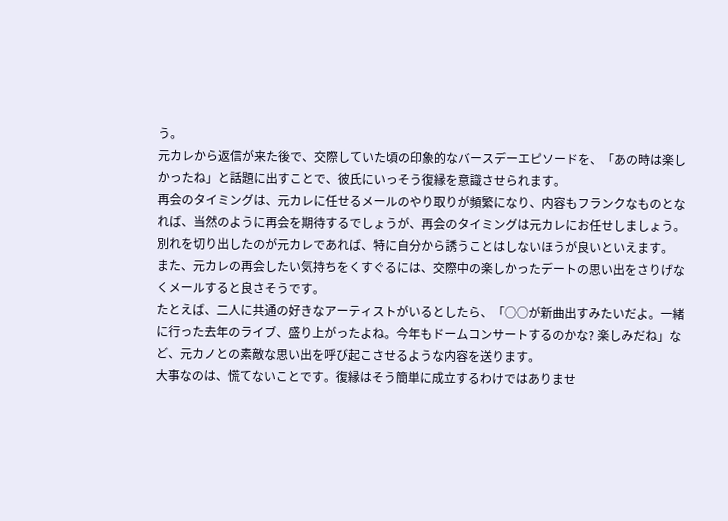う。
元カレから返信が来た後で、交際していた頃の印象的なバースデーエピソードを、「あの時は楽しかったね」と話題に出すことで、彼氏にいっそう復縁を意識させられます。
再会のタイミングは、元カレに任せるメールのやり取りが頻繁になり、内容もフランクなものとなれば、当然のように再会を期待するでしょうが、再会のタイミングは元カレにお任せしましょう。別れを切り出したのが元カレであれば、特に自分から誘うことはしないほうが良いといえます。
また、元カレの再会したい気持ちをくすぐるには、交際中の楽しかったデートの思い出をさりげなくメールすると良さそうです。
たとえば、二人に共通の好きなアーティストがいるとしたら、「○○が新曲出すみたいだよ。一緒に行った去年のライブ、盛り上がったよね。今年もドームコンサートするのかな? 楽しみだね」など、元カノとの素敵な思い出を呼び起こさせるような内容を送ります。
大事なのは、慌てないことです。復縁はそう簡単に成立するわけではありませ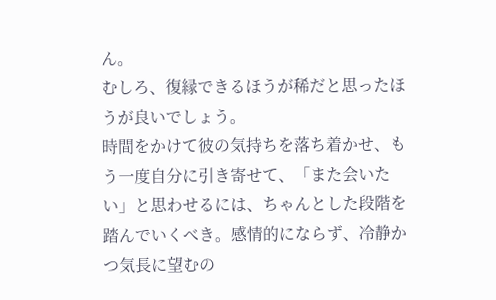ん。
むしろ、復縁できるほうが稀だと思ったほうが良いでしょう。
時間をかけて彼の気持ちを落ち着かせ、もう一度自分に引き寄せて、「また会いたい」と思わせるには、ちゃんとした段階を踏んでいくべき。感情的にならず、冷静かつ気長に望むの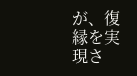が、復縁を実現さ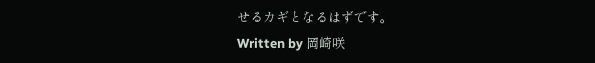せるカギとなるはずです。
Written by 岡崎咲